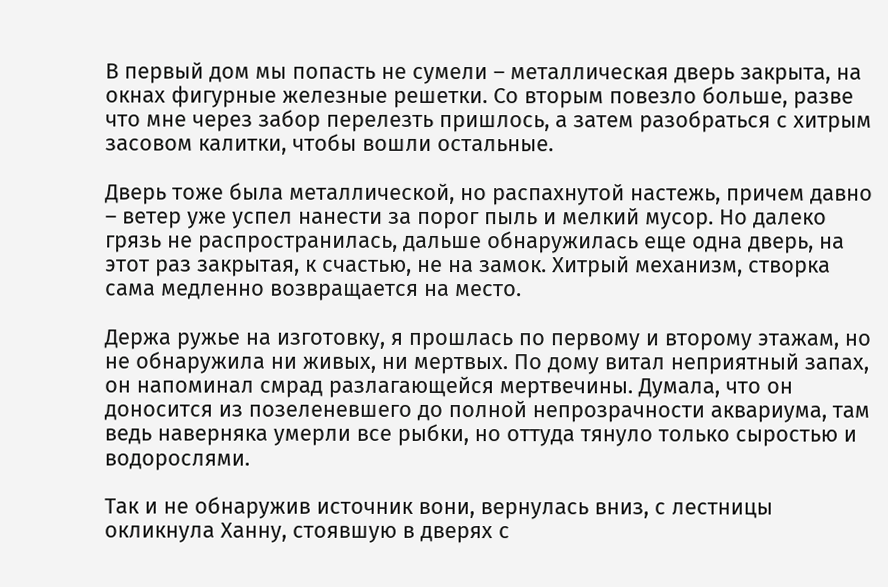В первый дом мы попасть не сумели – металлическая дверь закрыта, на окнах фигурные железные решетки. Со вторым повезло больше, разве что мне через забор перелезть пришлось, а затем разобраться с хитрым засовом калитки, чтобы вошли остальные.

Дверь тоже была металлической, но распахнутой настежь, причем давно – ветер уже успел нанести за порог пыль и мелкий мусор. Но далеко грязь не распространилась, дальше обнаружилась еще одна дверь, на этот раз закрытая, к счастью, не на замок. Хитрый механизм, створка сама медленно возвращается на место.

Держа ружье на изготовку, я прошлась по первому и второму этажам, но не обнаружила ни живых, ни мертвых. По дому витал неприятный запах, он напоминал смрад разлагающейся мертвечины. Думала, что он доносится из позеленевшего до полной непрозрачности аквариума, там ведь наверняка умерли все рыбки, но оттуда тянуло только сыростью и водорослями.

Так и не обнаружив источник вони, вернулась вниз, с лестницы окликнула Ханну, стоявшую в дверях с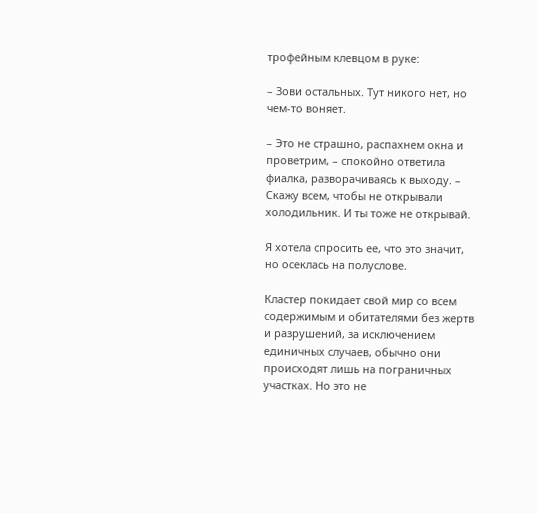трофейным клевцом в руке:

– Зови остальных. Тут никого нет, но чем-то воняет.

– Это не страшно, распахнем окна и проветрим, – спокойно ответила фиалка, разворачиваясь к выходу. – Скажу всем, чтобы не открывали холодильник. И ты тоже не открывай.

Я хотела спросить ее, что это значит, но осеклась на полуслове.

Кластер покидает свой мир со всем содержимым и обитателями без жертв и разрушений, за исключением единичных случаев, обычно они происходят лишь на пограничных участках. Но это не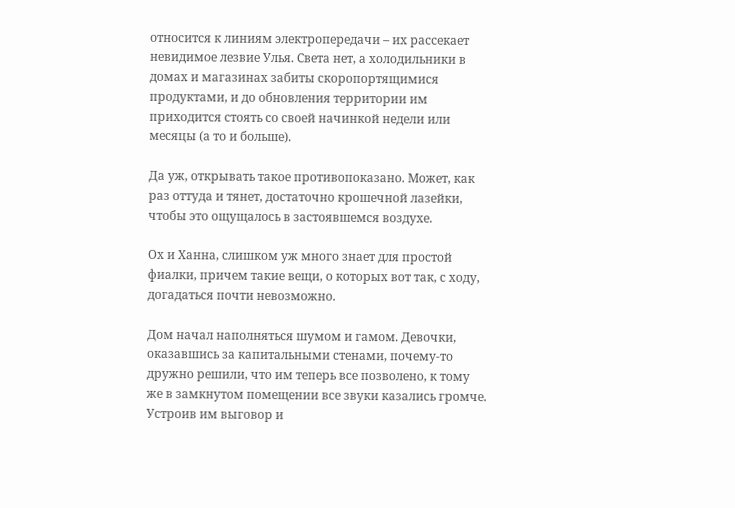относится к линиям электропередачи – их рассекает невидимое лезвие Улья. Света нет, а холодильники в домах и магазинах забиты скоропортящимися продуктами, и до обновления территории им приходится стоять со своей начинкой недели или месяцы (а то и больше).

Да уж, открывать такое противопоказано. Может, как раз оттуда и тянет, достаточно крошечной лазейки, чтобы это ощущалось в застоявшемся воздухе.

Ох и Ханна, слишком уж много знает для простой фиалки, причем такие вещи, о которых вот так, с ходу, догадаться почти невозможно.

Дом начал наполняться шумом и гамом. Девочки, оказавшись за капитальными стенами, почему-то дружно решили, что им теперь все позволено, к тому же в замкнутом помещении все звуки казались громче. Устроив им выговор и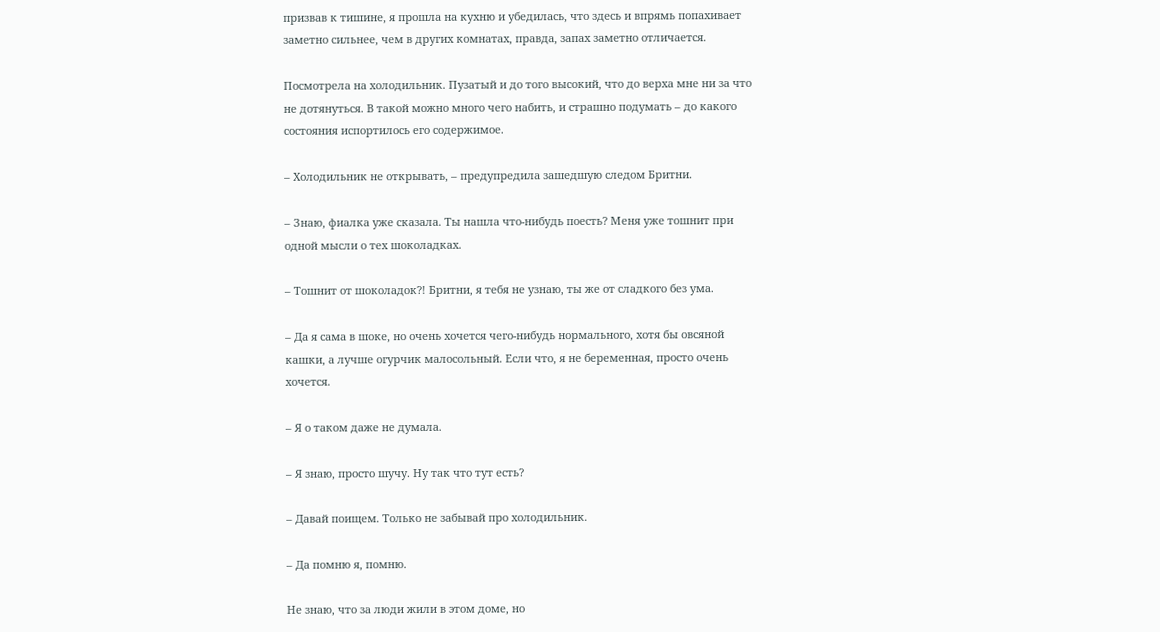призвав к тишине, я прошла на кухню и убедилась, что здесь и впрямь попахивает заметно сильнее, чем в других комнатах, правда, запах заметно отличается.

Посмотрела на холодильник. Пузатый и до того высокий, что до верха мне ни за что не дотянуться. В такой можно много чего набить, и страшно подумать – до какого состояния испортилось его содержимое.

– Холодильник не открывать, – предупредила зашедшую следом Бритни.

– Знаю, фиалка уже сказала. Ты нашла что-нибудь поесть? Меня уже тошнит при одной мысли о тех шоколадках.

– Тошнит от шоколадок?! Бритни, я тебя не узнаю, ты же от сладкого без ума.

– Да я сама в шоке, но очень хочется чего-нибудь нормального, хотя бы овсяной кашки, а лучше огурчик малосольный. Если что, я не беременная, просто очень хочется.

– Я о таком даже не думала.

– Я знаю, просто шучу. Ну так что тут есть?

– Давай поищем. Только не забывай про холодильник.

– Да помню я, помню.

Не знаю, что за люди жили в этом доме, но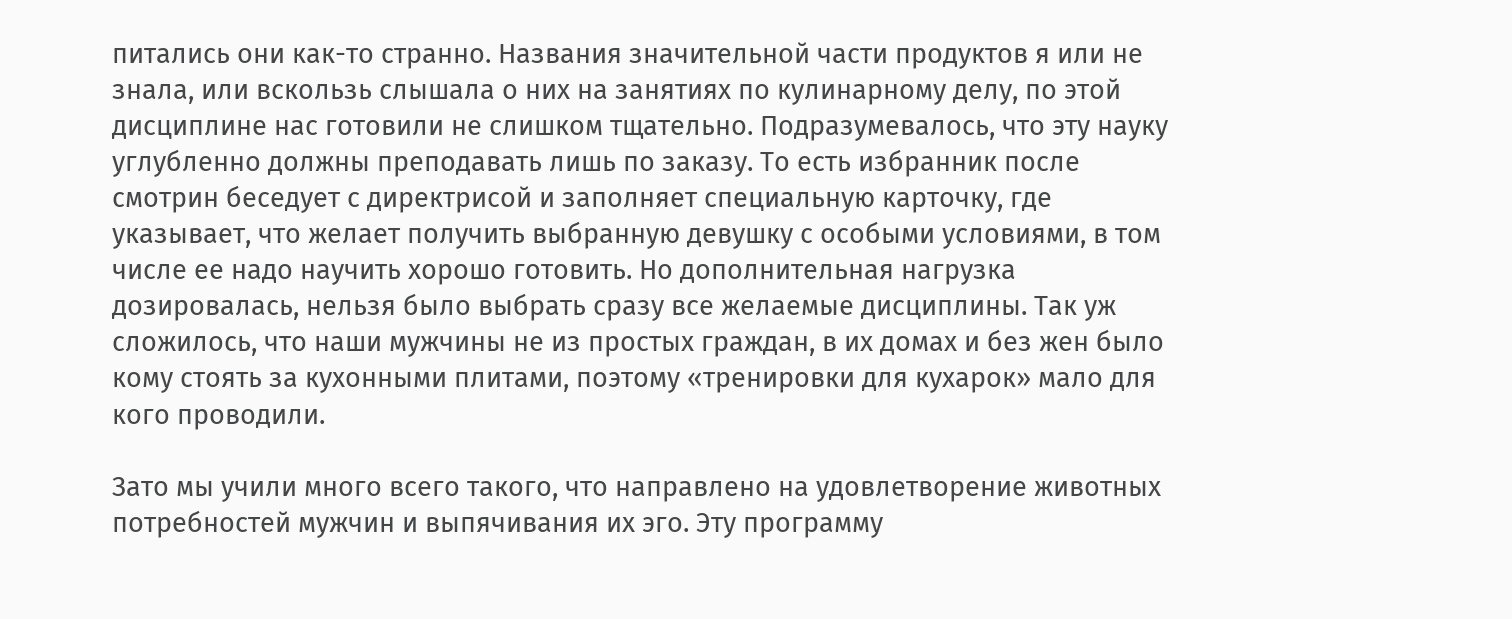питались они как-то странно. Названия значительной части продуктов я или не знала, или вскользь слышала о них на занятиях по кулинарному делу, по этой дисциплине нас готовили не слишком тщательно. Подразумевалось, что эту науку углубленно должны преподавать лишь по заказу. То есть избранник после смотрин беседует с директрисой и заполняет специальную карточку, где указывает, что желает получить выбранную девушку с особыми условиями, в том числе ее надо научить хорошо готовить. Но дополнительная нагрузка дозировалась, нельзя было выбрать сразу все желаемые дисциплины. Так уж сложилось, что наши мужчины не из простых граждан, в их домах и без жен было кому стоять за кухонными плитами, поэтому «тренировки для кухарок» мало для кого проводили.

Зато мы учили много всего такого, что направлено на удовлетворение животных потребностей мужчин и выпячивания их эго. Эту программу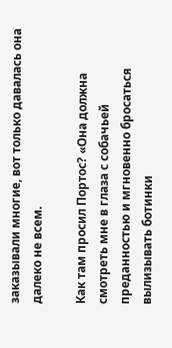заказывали многие, вот только давалась она далеко не всем.

Как там просил Портос? «Она должна смотреть мне в глаза с собачьей преданностью и мгновенно бросаться вылизывать ботинки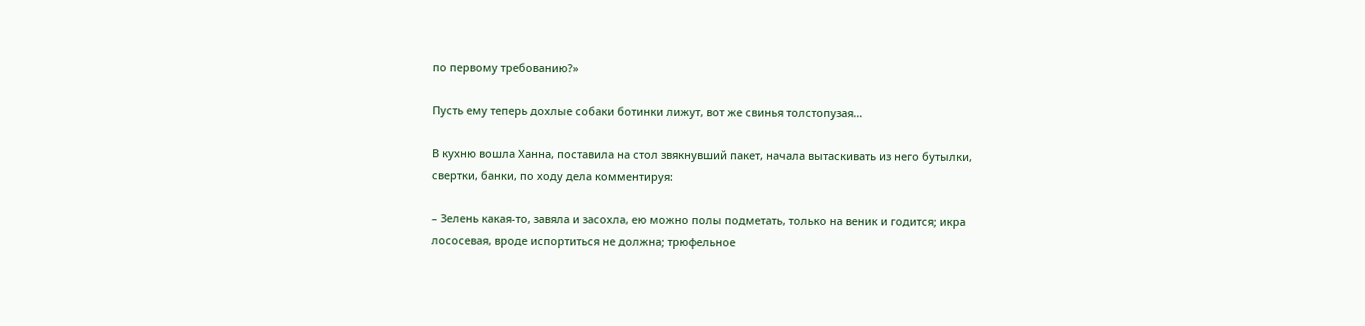по первому требованию?»

Пусть ему теперь дохлые собаки ботинки лижут, вот же свинья толстопузая…

В кухню вошла Ханна, поставила на стол звякнувший пакет, начала вытаскивать из него бутылки, свертки, банки, по ходу дела комментируя:

– Зелень какая-то, завяла и засохла, ею можно полы подметать, только на веник и годится; икра лососевая, вроде испортиться не должна; трюфельное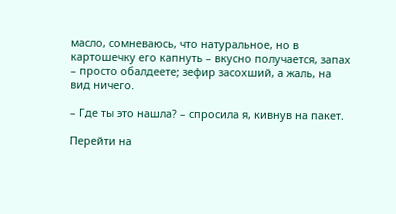масло, сомневаюсь, что натуральное, но в картошечку его капнуть – вкусно получается, запах – просто обалдеете; зефир засохший, а жаль, на вид ничего.

– Где ты это нашла? – спросила я, кивнув на пакет.

Перейти на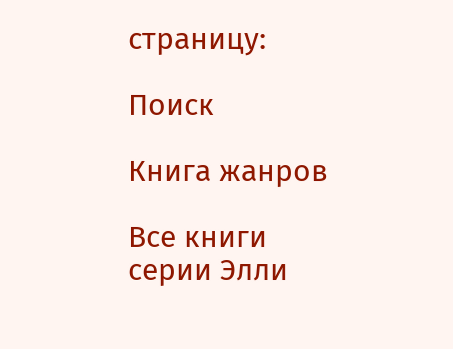страницу:

Поиск

Книга жанров

Все книги серии Элли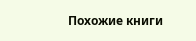Похожие книги